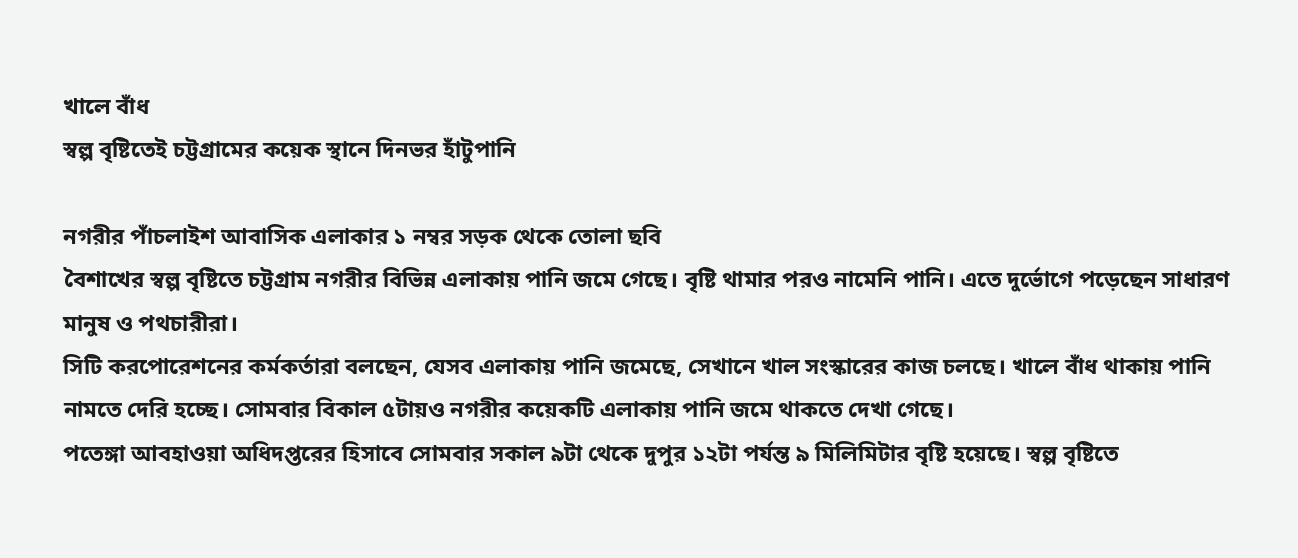খালে বাঁধ
স্বল্প বৃষ্টিতেই চট্টগ্রামের কয়েক স্থানে দিনভর হাঁটুপানি

নগরীর পাঁচলাইশ আবাসিক এলাকার ১ নম্বর সড়ক থেকে তোলা ছবি
বৈশাখের স্বল্প বৃষ্টিতে চট্টগ্রাম নগরীর বিভিন্ন এলাকায় পানি জমে গেছে। বৃষ্টি থামার পরও নামেনি পানি। এতে দুর্ভোগে পড়েছেন সাধারণ মানুষ ও পথচারীরা।
সিটি করপোরেশনের কর্মকর্তারা বলছেন, যেসব এলাকায় পানি জমেছে, সেখানে খাল সংস্কারের কাজ চলছে। খালে বাঁধ থাকায় পানি নামতে দেরি হচ্ছে। সোমবার বিকাল ৫টায়ও নগরীর কয়েকটি এলাকায় পানি জমে থাকতে দেখা গেছে।
পতেঙ্গা আবহাওয়া অধিদপ্তরের হিসাবে সোমবার সকাল ৯টা থেকে দুপুর ১২টা পর্যন্ত ৯ মিলিমিটার বৃষ্টি হয়েছে। স্বল্প বৃষ্টিতে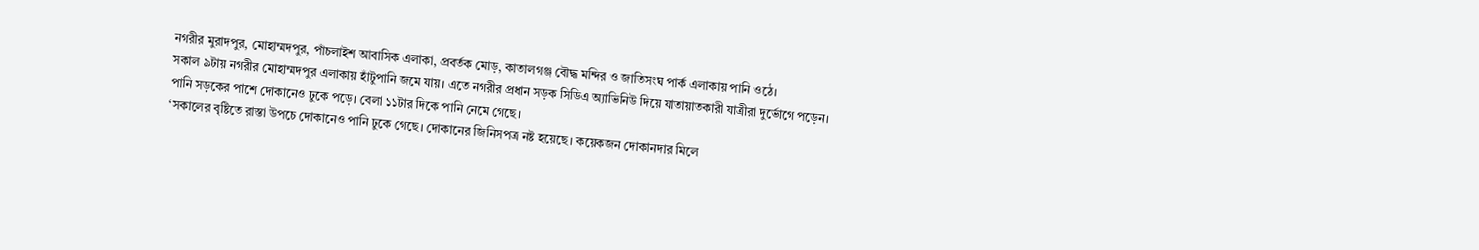নগরীর মুরাদপুর, মোহাম্মদপুর, পাঁচলাইশ আবাসিক এলাকা, প্রবর্তক মোড়, কাতালগঞ্জ বৌদ্ধ মন্দির ও জাতিসংঘ পার্ক এলাকায় পানি ওঠে।
সকাল ৯টায় নগরীর মোহাম্মদপুর এলাকায় হাঁটুপানি জমে যায়। এতে নগরীর প্রধান সড়ক সিডিএ অ্যাভিনিউ দিয়ে যাতায়াতকারী যাত্রীরা দুর্ভোগে পড়েন। পানি সড়কের পাশে দোকানেও ঢুকে পড়ে। বেলা ১১টার দিকে পানি নেমে গেছে।
‘সকালের বৃষ্টিতে রাস্তা উপচে দোকানেও পানি ঢুকে গেছে। দোকানের জিনিসপত্র নষ্ট হয়েছে। কয়েকজন দোকানদার মিলে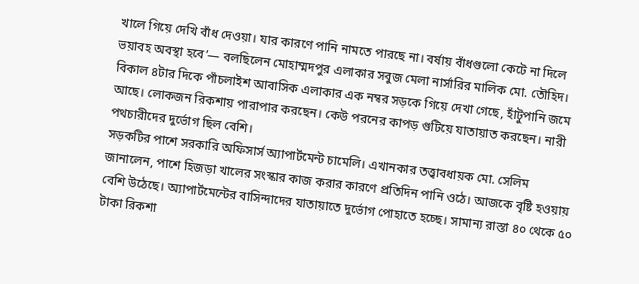খালে গিয়ে দেখি বাঁধ দেওয়া। যার কারণে পানি নামতে পারছে না। বর্ষায় বাঁধগুলো কেটে না দিলে ভয়াবহ অবস্থা হবে’— বলছিলেন মোহাম্মদপুর এলাকার সবুজ মেলা নার্সারির মালিক মো. তৌহিদ।
বিকাল ৪টার দিকে পাঁচলাইশ আবাসিক এলাকার এক নম্বর সড়কে গিয়ে দেখা গেছে, হাঁটুপানি জমে আছে। লোকজন রিকশায় পারাপার করছেন। কেউ পরনের কাপড় গুটিয়ে যাতায়াত করছেন। নারী পথচারীদের দুর্ভোগ ছিল বেশি।
সড়কটির পাশে সরকারি অফিসার্স অ্যাপার্টমেন্ট চামেলি। এখানকার তত্ত্বাবধায়ক মো. সেলিম জানালেন, পাশে হিজড়া খালের সংস্কার কাজ করার কারণে প্রতিদিন পানি ওঠে। আজকে বৃষ্টি হওয়ায় বেশি উঠেছে। অ্যাপার্টমেন্টের বাসিন্দাদের যাতায়াতে দুর্ভোগ পোহাতে হচ্ছে। সামান্য রাস্তা ৪০ থেকে ৫০ টাকা রিকশা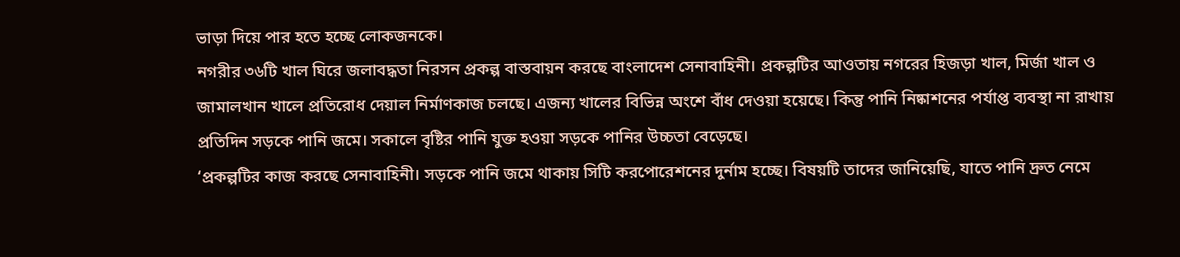ভাড়া দিয়ে পার হতে হচ্ছে লোকজনকে।
নগরীর ৩৬টি খাল ঘিরে জলাবদ্ধতা নিরসন প্রকল্প বাস্তবায়ন করছে বাংলাদেশ সেনাবাহিনী। প্রকল্পটির আওতায় নগরের হিজড়া খাল, মির্জা খাল ও জামালখান খালে প্রতিরোধ দেয়াল নির্মাণকাজ চলছে। এজন্য খালের বিভিন্ন অংশে বাঁধ দেওয়া হয়েছে। কিন্তু পানি নিষ্কাশনের পর্যাপ্ত ব্যবস্থা না রাখায় প্রতিদিন সড়কে পানি জমে। সকালে বৃষ্টির পানি যুক্ত হওয়া সড়কে পানির উচ্চতা বেড়েছে।
‘প্রকল্পটির কাজ করছে সেনাবাহিনী। সড়কে পানি জমে থাকায় সিটি করপোরেশনের দুর্নাম হচ্ছে। বিষয়টি তাদের জানিয়েছি, যাতে পানি দ্রুত নেমে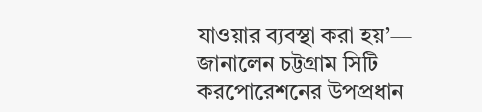যাওয়ার ব্যবস্থা করা হয়’— জানালেন চট্টগ্রাম সিটি করপোরেশনের উপপ্রধান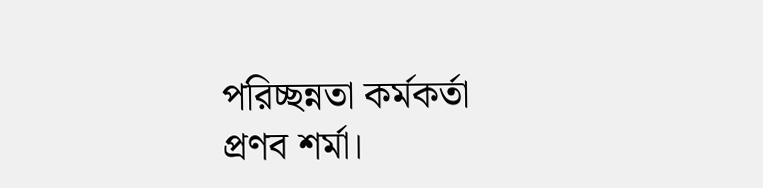পরিচ্ছন্নতা কর্মকর্তা প্রণব শর্মা।